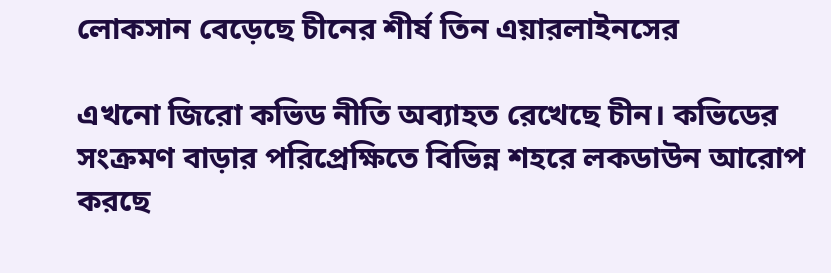লোকসান বেড়েছে চীনের শীর্ষ তিন এয়ারলাইনসের

এখনো জিরো কভিড নীতি অব্যাহত রেখেছে চীন। কভিডের সংক্রমণ বাড়ার পরিপ্রেক্ষিতে বিভিন্ন শহরে লকডাউন আরোপ করছে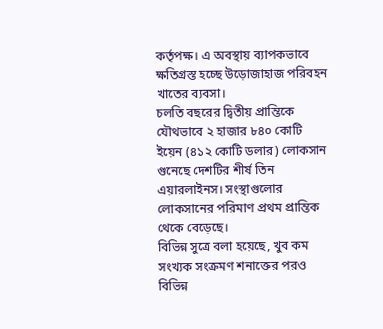কর্তৃপক্ষ। এ অবস্থায় ব্যাপকভাবে ক্ষতিগ্রস্ত হচ্ছে উড়োজাহাজ পরিবহন খাতের ব্যবসা।
চলতি বছরের দ্বিতীয় প্রান্তিকে যৌথভাবে ২ হাজার ৮৪০ কোটি ইয়েন (৪১২ কোটি ডলার) লোকসান গুনেছে দেশটির শীর্ষ তিন এয়ারলাইনস। সংস্থাগুলোর লোকসানের পরিমাণ প্রথম প্রান্তিক থেকে বেড়েছে।
বিভিন্ন সুত্রে বলা হয়েছে, খুব কম সংখ্যক সংক্রমণ শনাক্তের পরও বিভিন্ন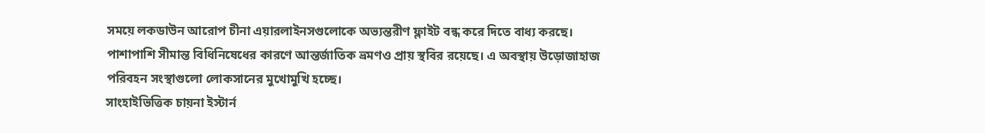সময়ে লকডাউন আরোপ চীনা এয়ারলাইনসগুলোকে অভ্যন্তরীণ ফ্লাইট বন্ধ করে দিতে বাধ্য করছে। পাশাপাশি সীমান্ত বিধিনিষেধের কারণে আন্তর্জাতিক ভ্রমণও প্রায় স্থবির রয়েছে। এ অবস্থায় উড়োজাহাজ পরিবহন সংস্থাগুলো লোকসানের মুখোমুখি হচ্ছে।
সাংহাইভিত্তিক চায়না ইস্টার্ন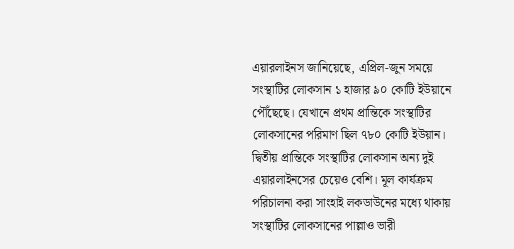এয়ারলাইনস জানিয়েছে, এপ্রিল-জুন সময়ে সংস্থাটির লোকসান ১ হাজার ৯০ কোটি ইউয়ানে পৌঁছেছে। যেখানে প্রথম প্রান্তিকে সংস্থাটির লোকসানের পরিমাণ ছিল ৭৮০ কোটি ইউয়ান। দ্বিতীয় প্রান্তিকে সংস্থাটির লোকসান অন্য দুই এয়ারলাইনসের চেয়েও বেশি। মূল কার্যক্রম পরিচালনা করা সাংহাই লকডাউনের মধ্যে থাকায় সংস্থাটির লোকসানের পাল্লাও ভারী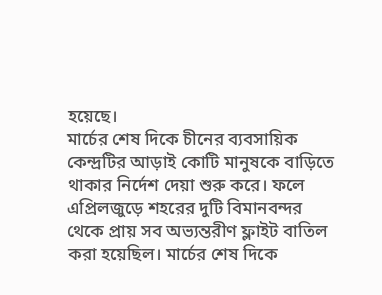হয়েছে।
মার্চের শেষ দিকে চীনের ব্যবসায়িক কেন্দ্রটির আড়াই কোটি মানুষকে বাড়িতে থাকার নির্দেশ দেয়া শুরু করে। ফলে এপ্রিলজুড়ে শহরের দুটি বিমানবন্দর থেকে প্রায় সব অভ্যন্তরীণ ফ্লাইট বাতিল করা হয়েছিল। মার্চের শেষ দিকে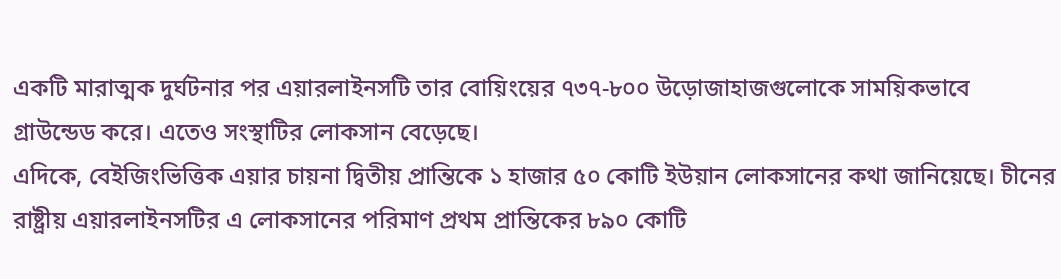একটি মারাত্মক দুর্ঘটনার পর এয়ারলাইনসটি তার বোয়িংয়ের ৭৩৭-৮০০ উড়োজাহাজগুলোকে সাময়িকভাবে গ্রাউন্ডেড করে। এতেও সংস্থাটির লোকসান বেড়েছে।
এদিকে, বেইজিংভিত্তিক এয়ার চায়না দ্বিতীয় প্রান্তিকে ১ হাজার ৫০ কোটি ইউয়ান লোকসানের কথা জানিয়েছে। চীনের রাষ্ট্রীয় এয়ারলাইনসটির এ লোকসানের পরিমাণ প্রথম প্রান্তিকের ৮৯০ কোটি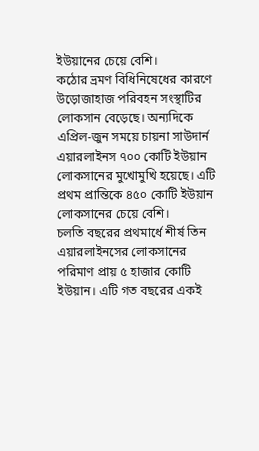ইউয়ানের চেয়ে বেশি।
কঠোর ভ্রমণ বিধিনিষেধের কারণে উড়োজাহাজ পরিবহন সংস্থাটির লোকসান বেড়েছে। অন্যদিকে এপ্রিল-জুন সময়ে চায়না সাউদার্ন এয়ারলাইনস ৭০০ কোটি ইউয়ান লোকসানের মুখোমুখি হয়েছে। এটি প্রথম প্রান্তিকে ৪৫০ কোটি ইউয়ান লোকসানের চেয়ে বেশি।
চলতি বছরের প্রথমার্ধে শীর্ষ তিন এয়ারলাইনসের লোকসানের পরিমাণ প্রায় ৫ হাজার কোটি ইউয়ান। এটি গত বছরের একই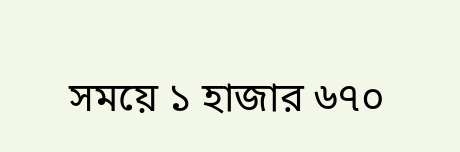সময়ে ১ হাজার ৬৭০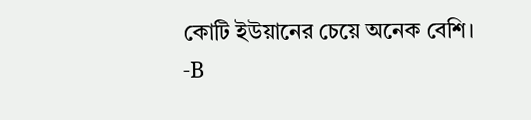কোটি ইউয়ানের চেয়ে অনেক বেশি।
-B